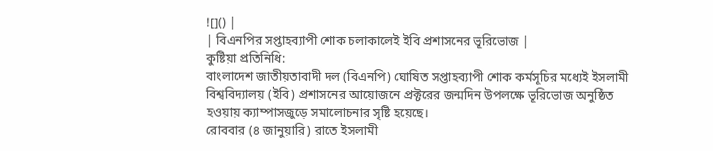![]() |
| বিএনপির সপ্তাহব্যাপী শোক চলাকালেই ইবি প্রশাসনের ভূরিভোজ |
কুষ্টিয়া প্রতিনিধি:
বাংলাদেশ জাতীয়তাবাদী দল (বিএনপি) ঘোষিত সপ্তাহব্যাপী শোক কর্মসূচির মধ্যেই ইসলামী বিশ্ববিদ্যালয় (ইবি) প্রশাসনের আয়োজনে প্রক্টরের জন্মদিন উপলক্ষে ভূরিভোজ অনুষ্ঠিত হওয়ায় ক্যাম্পাসজুড়ে সমালোচনার সৃষ্টি হয়েছে।
রোববার (৪ জানুয়ারি) রাতে ইসলামী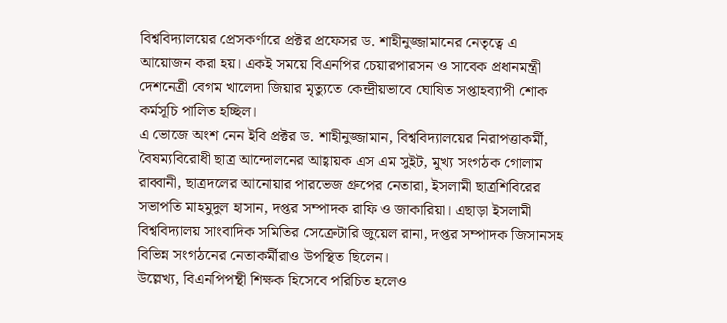বিশ্ববিদ্যালয়ের প্রেসকর্ণারে প্রক্টর প্রফেসর ড. শাহীনুজ্জামানের নেতৃত্বে এ আয়োজন করা হয়। একই সময়ে বিএনপির চেয়ারপারসন ও সাবেক প্রধানমন্ত্রী দেশনেত্রী বেগম খালেদা জিয়ার মৃত্যুতে কেন্দ্রীয়ভাবে ঘোষিত সপ্তাহব্যাপী শোক কর্মসূচি পালিত হচ্ছিল।
এ ভোজে অংশ নেন ইবি প্রক্টর ড. শাহীনুজ্জামান, বিশ্ববিদ্যালয়ের নিরাপত্তাকর্মী, বৈষম্যবিরোধী ছাত্র আন্দোলনের আহ্বায়ক এস এম সুইট, মুখ্য সংগঠক গোলাম রাব্বানী, ছাত্রদলের আনোয়ার পারভেজ গ্রুপের নেতারা, ইসলামী ছাত্রশিবিরের সভাপতি মাহমুদুল হাসান, দপ্তর সম্পাদক রাফি ও জাকারিয়া। এছাড়া ইসলামী বিশ্ববিদ্যালয় সাংবাদিক সমিতির সেক্রেটারি জুয়েল রানা, দপ্তর সম্পাদক জিসানসহ বিভিন্ন সংগঠনের নেতাকর্মীরাও উপস্থিত ছিলেন।
উল্লেখ্য, বিএনপিপন্থী শিক্ষক হিসেবে পরিচিত হলেও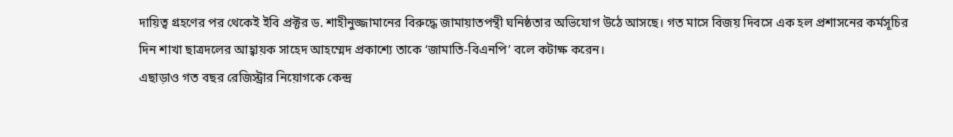দায়িত্ব গ্রহণের পর থেকেই ইবি প্রক্টর ড. শাহীনুজ্জামানের বিরুদ্ধে জামায়াতপন্থী ঘনিষ্ঠতার অভিযোগ উঠে আসছে। গত মাসে বিজয় দিবসে এক হল প্রশাসনের কর্মসূচির দিন শাখা ছাত্রদলের আহ্বায়ক সাহেদ আহম্মেদ প্রকাশ্যে তাকে ‘জামাতি-বিএনপি’ বলে কটাক্ষ করেন।
এছাড়াও গত বছর রেজিস্ট্রার নিয়োগকে কেন্দ্র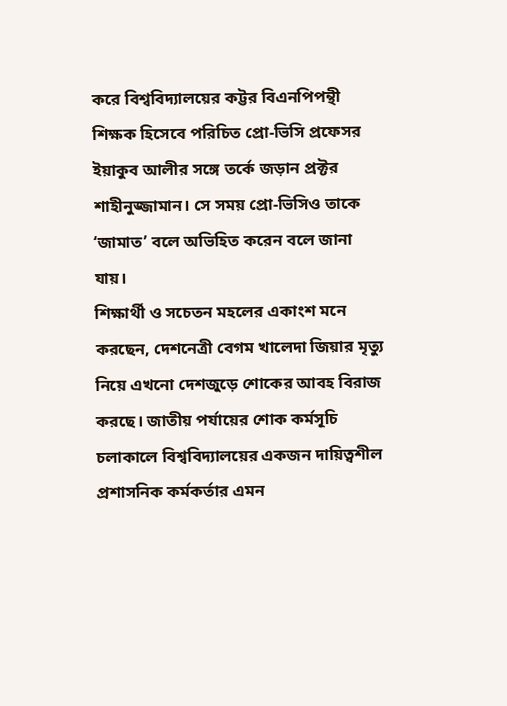করে বিশ্ববিদ্যালয়ের কট্টর বিএনপিপন্থী শিক্ষক হিসেবে পরিচিত প্রো-ভিসি প্রফেসর ইয়াকুব আলীর সঙ্গে তর্কে জড়ান প্রক্টর শাহীনুজ্জামান। সে সময় প্রো-ভিসিও তাকে ‘জামাত’ বলে অভিহিত করেন বলে জানা যায়।
শিক্ষার্থী ও সচেতন মহলের একাংশ মনে করছেন, দেশনেত্রী বেগম খালেদা জিয়ার মৃত্যু নিয়ে এখনো দেশজুড়ে শোকের আবহ বিরাজ করছে। জাতীয় পর্যায়ের শোক কর্মসূচি চলাকালে বিশ্ববিদ্যালয়ের একজন দায়িত্বশীল প্রশাসনিক কর্মকর্তার এমন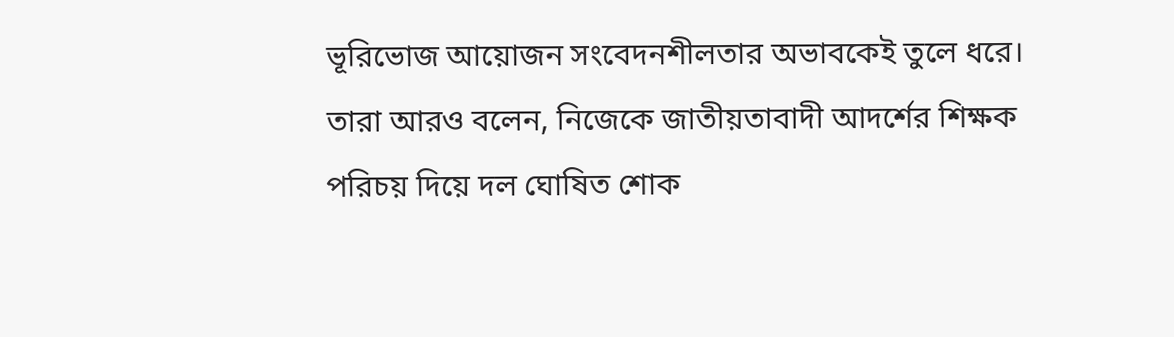ভূরিভোজ আয়োজন সংবেদনশীলতার অভাবকেই তুলে ধরে।
তারা আরও বলেন, নিজেকে জাতীয়তাবাদী আদর্শের শিক্ষক পরিচয় দিয়ে দল ঘোষিত শোক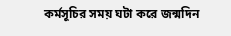কর্মসূচির সময় ঘটা করে জন্মদিন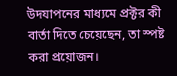উদযাপনের মাধ্যমে প্রক্টর কী বার্তা দিতে চেয়েছেন, তা স্পষ্ট করা প্রয়োজন।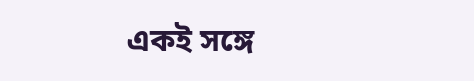একই সঙ্গে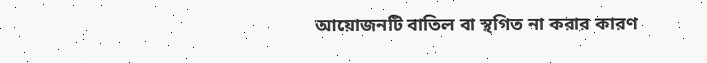আয়োজনটি বাতিল বা স্থগিত না করার কারণ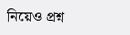নিয়েও প্রশ্ন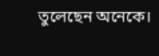তুলেছেন অনেকে।